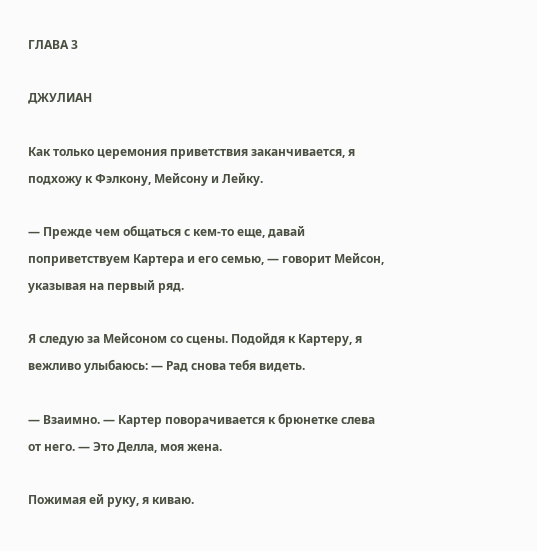ГЛАВА 3

ДЖУЛИАН

Как только церемония приветствия заканчивается, я подхожу к Фэлкону, Мейсону и Лейку.

— Прежде чем общаться с кем-то еще, давай поприветствуем Картера и его семью, — говорит Мейсон, указывая на первый ряд.

Я следую за Мейсоном со сцены. Подойдя к Картеру, я вежливо улыбаюсь: — Рад снова тебя видеть.

— Взаимно. — Картер поворачивается к брюнетке слева от него. — Это Делла, моя жена.

Пожимая ей руку, я киваю.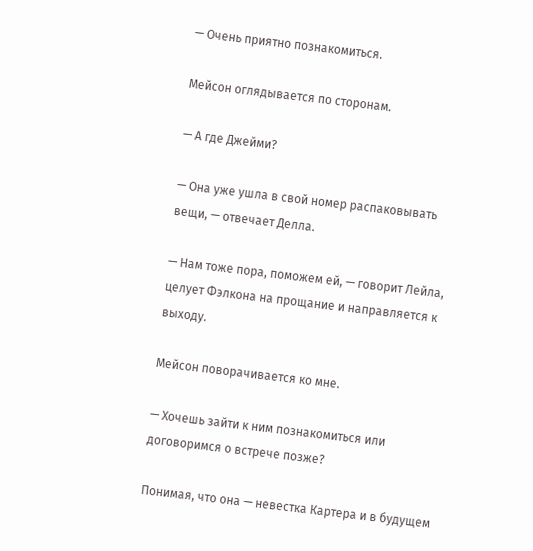— Очень приятно познакомиться.

Мейсон оглядывается по сторонам.

— А где Джейми?

— Она уже ушла в свой номер распаковывать вещи, — отвечает Делла.

— Нам тоже пора, поможем ей, — говорит Лейла, целует Фэлкона на прощание и направляется к выходу.

Мейсон поворачивается ко мне.

— Хочешь зайти к ним познакомиться или договоримся о встрече позже?

Понимая, что она — невестка Картера и в будущем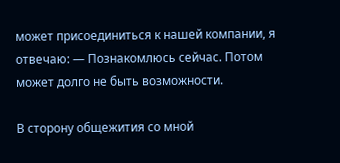может присоединиться к нашей компании, я отвечаю: — Познакомлюсь сейчас. Потом может долго не быть возможности.

В сторону общежития со мной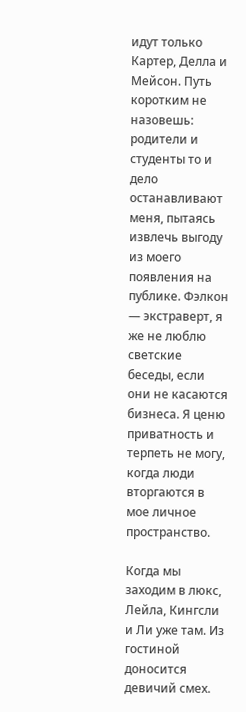идут только Картер, Делла и Мейсон. Путь коротким не назовешь: родители и студенты то и дело останавливают меня, пытаясь извлечь выгоду из моего появления на публике. Фэлкон — экстраверт, я же не люблю светские беседы, если они не касаются бизнеса. Я ценю приватность и терпеть не могу, когда люди вторгаются в мое личное пространство.

Когда мы заходим в люкс, Лейла, Кингсли и Ли уже там. Из гостиной доносится девичий смех.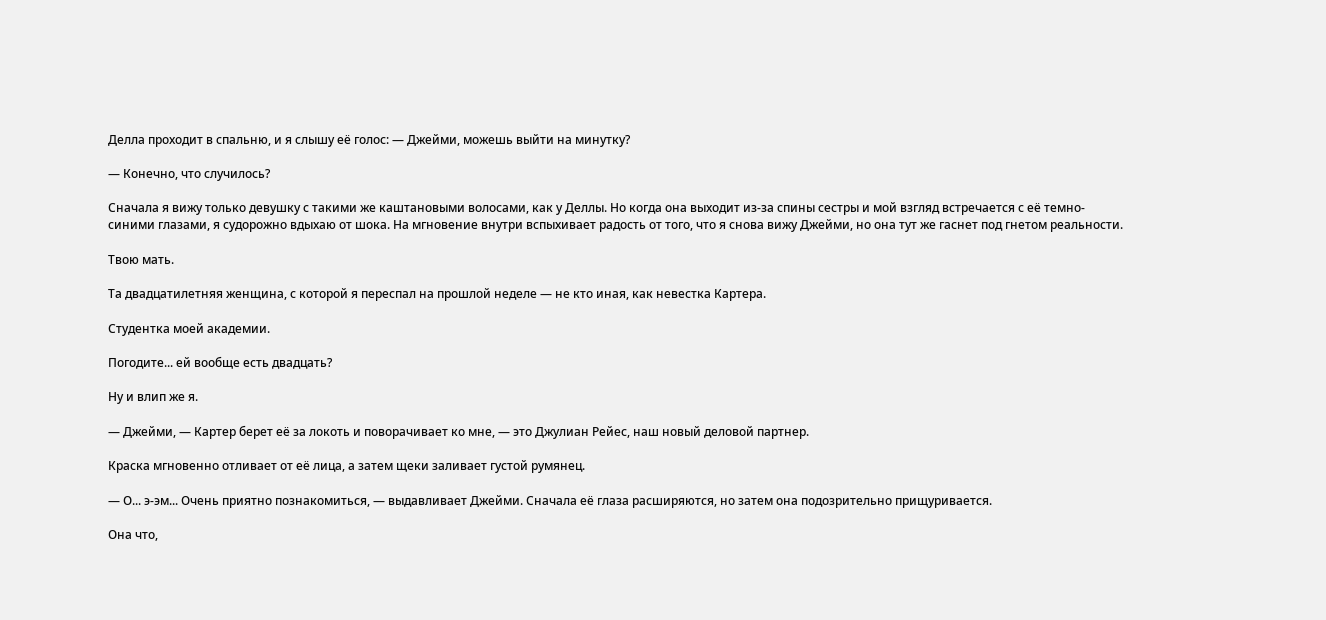Делла проходит в спальню, и я слышу её голос: — Джейми, можешь выйти на минутку?

— Конечно, что случилось?

Сначала я вижу только девушку с такими же каштановыми волосами, как у Деллы. Но когда она выходит из-за спины сестры и мой взгляд встречается с её темно-синими глазами, я судорожно вдыхаю от шока. На мгновение внутри вспыхивает радость от того, что я снова вижу Джейми, но она тут же гаснет под гнетом реальности.

Твою мать.

Та двадцатилетняя женщина, с которой я переспал на прошлой неделе — не кто иная, как невестка Картера.

Студентка моей академии.

Погодите... ей вообще есть двадцать?

Ну и влип же я.

— Джейми, — Картер берет её за локоть и поворачивает ко мне, — это Джулиан Рейес, наш новый деловой партнер.

Краска мгновенно отливает от её лица, а затем щеки заливает густой румянец.

— О... э-эм... Очень приятно познакомиться, — выдавливает Джейми. Сначала её глаза расширяются, но затем она подозрительно прищуривается.

Она что,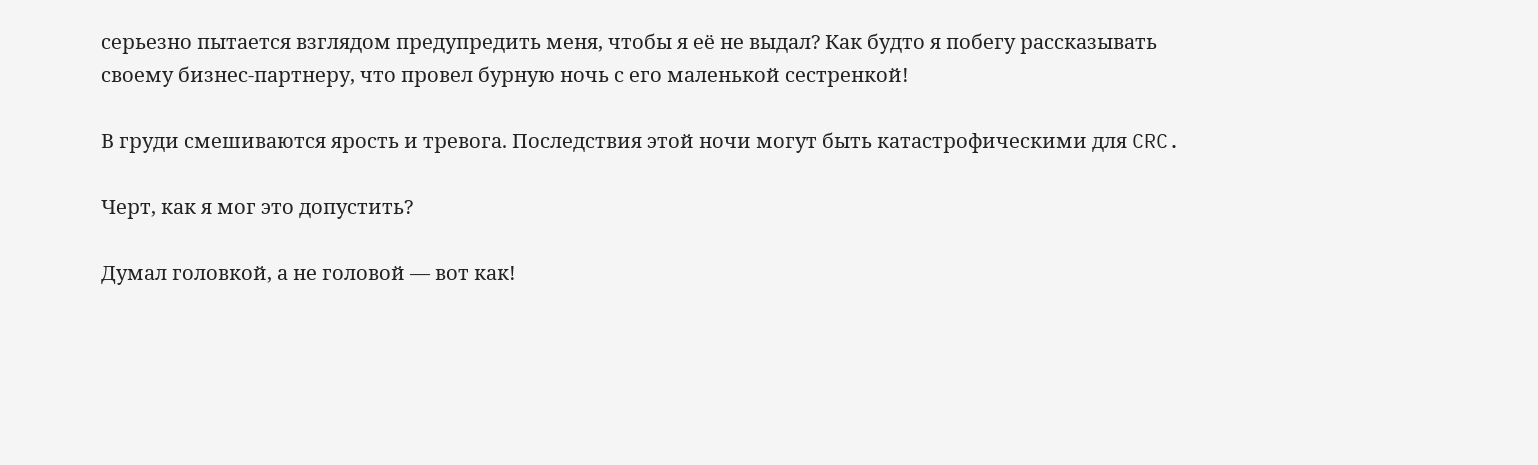серьезно пытается взглядом предупредить меня, чтобы я её не выдал? Как будто я побегу рассказывать своему бизнес-партнеру, что провел бурную ночь с его маленькой сестренкой!

В груди смешиваются ярость и тревога. Последствия этой ночи могут быть катастрофическими для CRC.

Черт, как я мог это допустить?

Думал головкой, а не головой — вот как!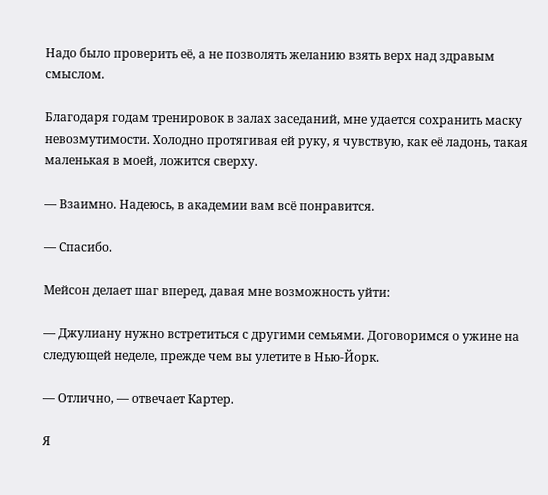Надо было проверить её, а не позволять желанию взять верх над здравым смыслом.

Благодаря годам тренировок в залах заседаний, мне удается сохранить маску невозмутимости. Холодно протягивая ей руку, я чувствую, как её ладонь, такая маленькая в моей, ложится сверху.

— Взаимно. Надеюсь, в академии вам всё понравится.

— Спасибо.

Мейсон делает шаг вперед, давая мне возможность уйти:

— Джулиану нужно встретиться с другими семьями. Договоримся о ужине на следующей неделе, прежде чем вы улетите в Нью-Йорк.

— Отлично, — отвечает Картер.

Я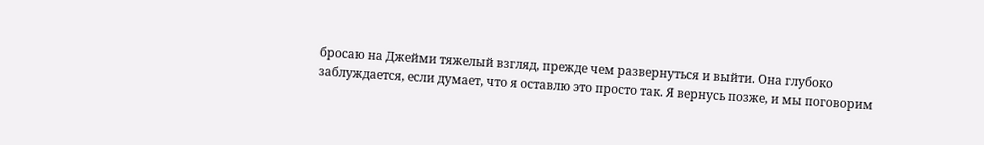бросаю на Джейми тяжелый взгляд, прежде чем развернуться и выйти. Она глубоко заблуждается, если думает, что я оставлю это просто так. Я вернусь позже, и мы поговорим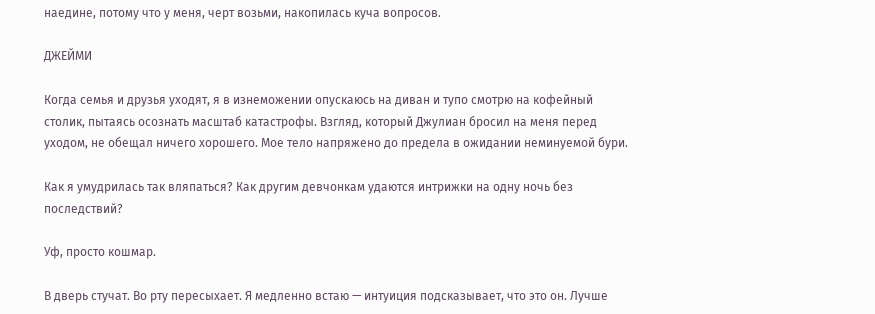наедине, потому что у меня, черт возьми, накопилась куча вопросов.

ДЖЕЙМИ

Когда семья и друзья уходят, я в изнеможении опускаюсь на диван и тупо смотрю на кофейный столик, пытаясь осознать масштаб катастрофы. Взгляд, который Джулиан бросил на меня перед уходом, не обещал ничего хорошего. Мое тело напряжено до предела в ожидании неминуемой бури.

Как я умудрилась так вляпаться? Как другим девчонкам удаются интрижки на одну ночь без последствий?

Уф, просто кошмар.

В дверь стучат. Во рту пересыхает. Я медленно встаю — интуиция подсказывает, что это он. Лучше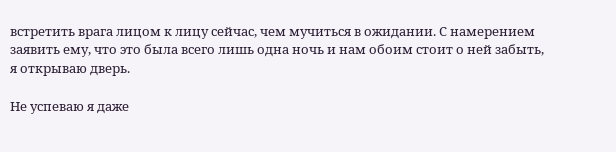встретить врага лицом к лицу сейчас, чем мучиться в ожидании. С намерением заявить ему, что это была всего лишь одна ночь и нам обоим стоит о ней забыть, я открываю дверь.

Не успеваю я даже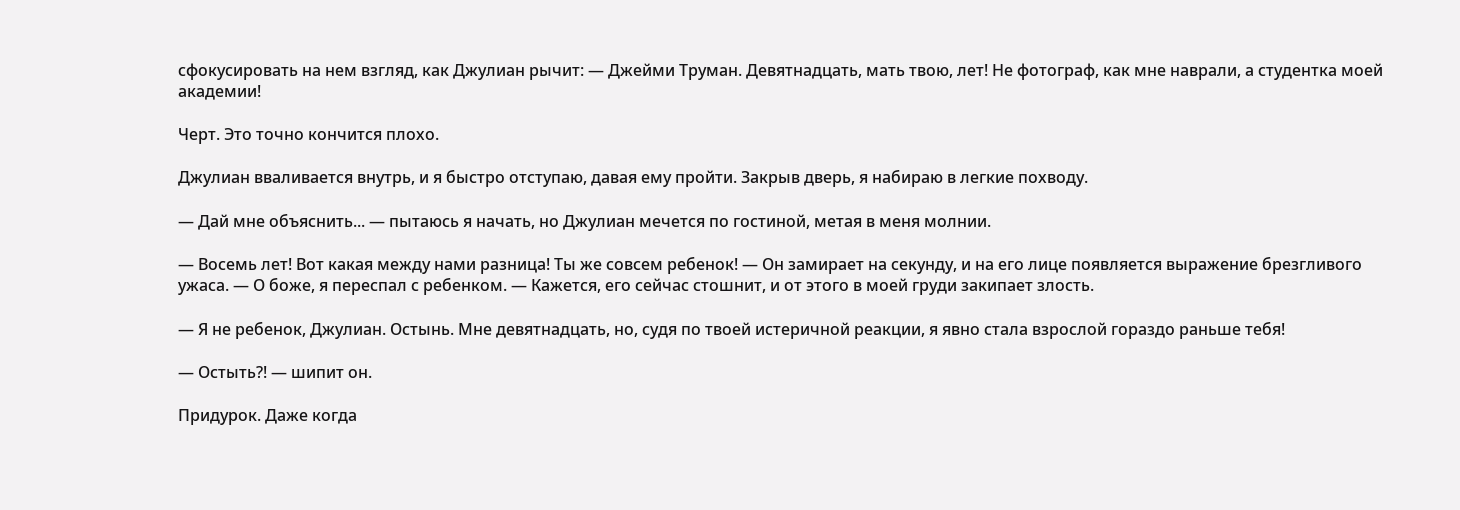сфокусировать на нем взгляд, как Джулиан рычит: — Джейми Труман. Девятнадцать, мать твою, лет! Не фотограф, как мне наврали, а студентка моей академии!

Черт. Это точно кончится плохо.

Джулиан вваливается внутрь, и я быстро отступаю, давая ему пройти. Закрыв дверь, я набираю в легкие похводу.

— Дай мне объяснить... — пытаюсь я начать, но Джулиан мечется по гостиной, метая в меня молнии.

— Восемь лет! Вот какая между нами разница! Ты же совсем ребенок! — Он замирает на секунду, и на его лице появляется выражение брезгливого ужаса. — О боже, я переспал с ребенком. — Кажется, его сейчас стошнит, и от этого в моей груди закипает злость.

— Я не ребенок, Джулиан. Остынь. Мне девятнадцать, но, судя по твоей истеричной реакции, я явно стала взрослой гораздо раньше тебя!

— Остыть?! — шипит он.

Придурок. Даже когда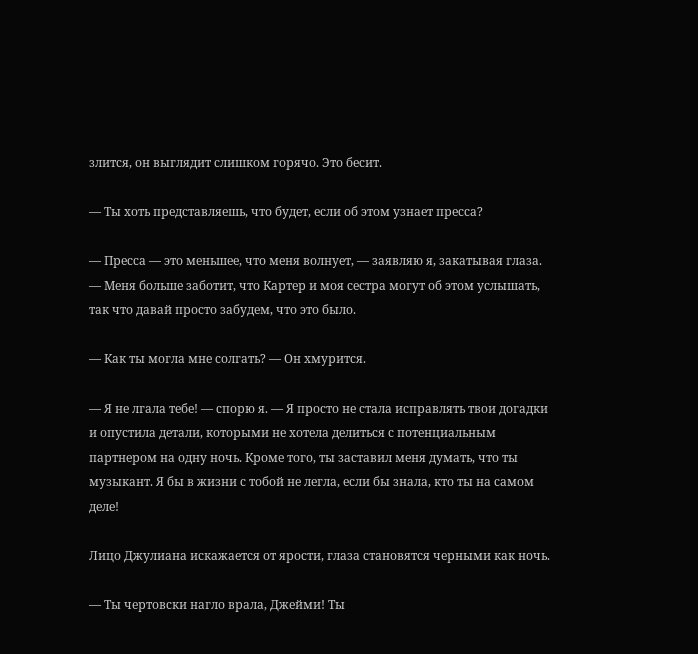злится, он выглядит слишком горячо. Это бесит.

— Ты хоть представляешь, что будет, если об этом узнает пресса?

— Пресса — это меньшее, что меня волнует, — заявляю я, закатывая глаза. — Меня больше заботит, что Картер и моя сестра могут об этом услышать, так что давай просто забудем, что это было.

— Как ты могла мне солгать? — Он хмурится.

— Я не лгала тебе! — спорю я. — Я просто не стала исправлять твои догадки и опустила детали, которыми не хотела делиться с потенциальным партнером на одну ночь. Кроме того, ты заставил меня думать, что ты музыкант. Я бы в жизни с тобой не легла, если бы знала, кто ты на самом деле!

Лицо Джулиана искажается от ярости, глаза становятся черными как ночь.

— Ты чертовски нагло врала, Джейми! Ты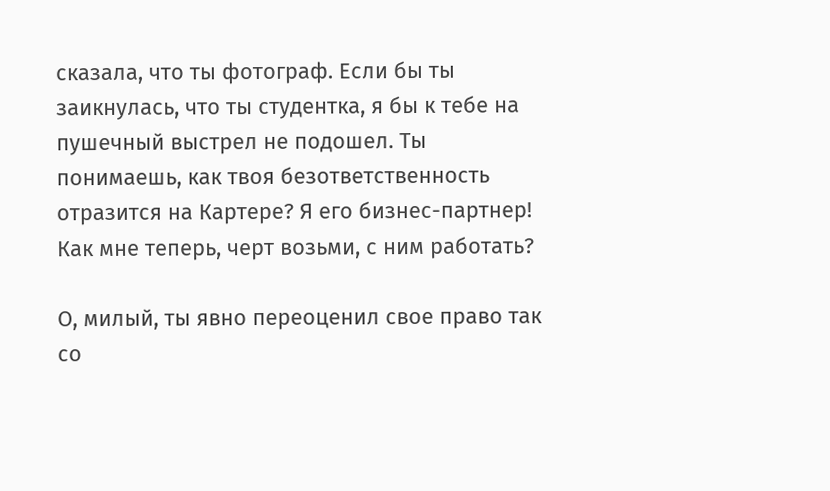сказала, что ты фотограф. Если бы ты заикнулась, что ты студентка, я бы к тебе на пушечный выстрел не подошел. Ты понимаешь, как твоя безответственность отразится на Картере? Я его бизнес-партнер! Как мне теперь, черт возьми, с ним работать?

О, милый, ты явно переоценил свое право так со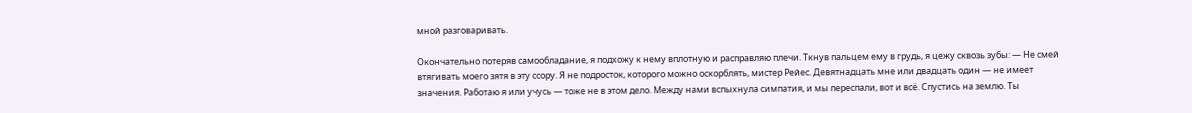мной разговаривать.

Окончательно потеряв самообладание, я подхожу к нему вплотную и расправляю плечи. Ткнув пальцем ему в грудь, я цежу сквозь зубы: — Не смей втягивать моего зятя в эту ссору. Я не подросток, которого можно оскорблять, мистер Рейес. Девятнадцать мне или двадцать один — не имеет значения. Работаю я или учусь — тоже не в этом дело. Между нами вспыхнула симпатия, и мы переспали, вот и всё. Спустись на землю. Ты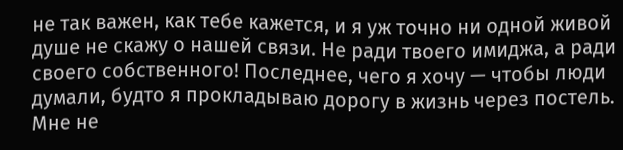не так важен, как тебе кажется, и я уж точно ни одной живой душе не скажу о нашей связи. Не ради твоего имиджа, а ради своего собственного! Последнее, чего я хочу — чтобы люди думали, будто я прокладываю дорогу в жизнь через постель. Мне не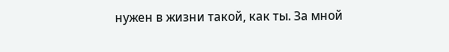нужен в жизни такой, как ты. За мной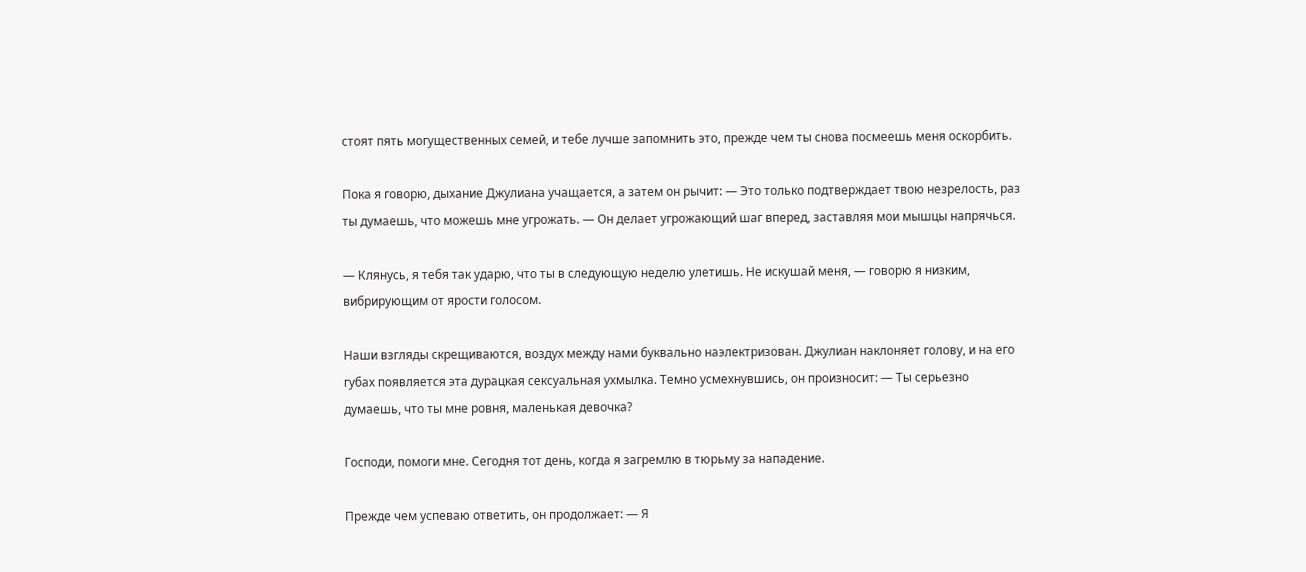стоят пять могущественных семей, и тебе лучше запомнить это, прежде чем ты снова посмеешь меня оскорбить.

Пока я говорю, дыхание Джулиана учащается, а затем он рычит: — Это только подтверждает твою незрелость, раз ты думаешь, что можешь мне угрожать. — Он делает угрожающий шаг вперед, заставляя мои мышцы напрячься.

— Клянусь, я тебя так ударю, что ты в следующую неделю улетишь. Не искушай меня, — говорю я низким, вибрирующим от ярости голосом.

Наши взгляды скрещиваются, воздух между нами буквально наэлектризован. Джулиан наклоняет голову, и на его губах появляется эта дурацкая сексуальная ухмылка. Темно усмехнувшись, он произносит: — Ты серьезно думаешь, что ты мне ровня, маленькая девочка?

Господи, помоги мне. Сегодня тот день, когда я загремлю в тюрьму за нападение.

Прежде чем успеваю ответить, он продолжает: — Я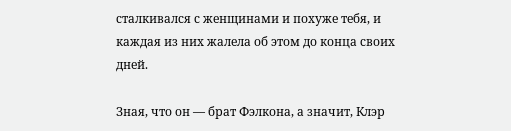сталкивался с женщинами и похуже тебя, и каждая из них жалела об этом до конца своих дней.

Зная, что он — брат Фэлкона, а значит, Клэр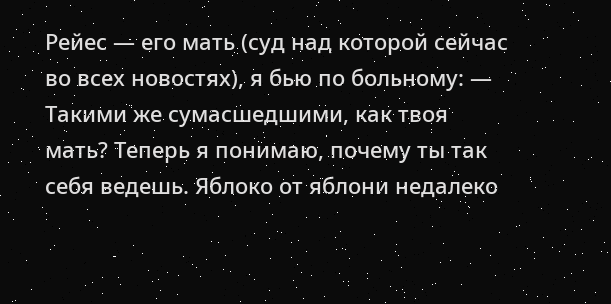Рейес — его мать (суд над которой сейчас во всех новостях), я бью по больному: — Такими же сумасшедшими, как твоя мать? Теперь я понимаю, почему ты так себя ведешь. Яблоко от яблони недалеко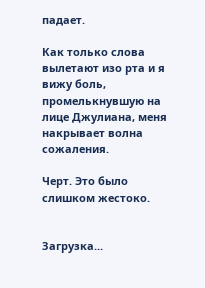падает.

Как только слова вылетают изо рта и я вижу боль, промелькнувшую на лице Джулиана, меня накрывает волна сожаления.

Черт. Это было слишком жестоко.


Загрузка...